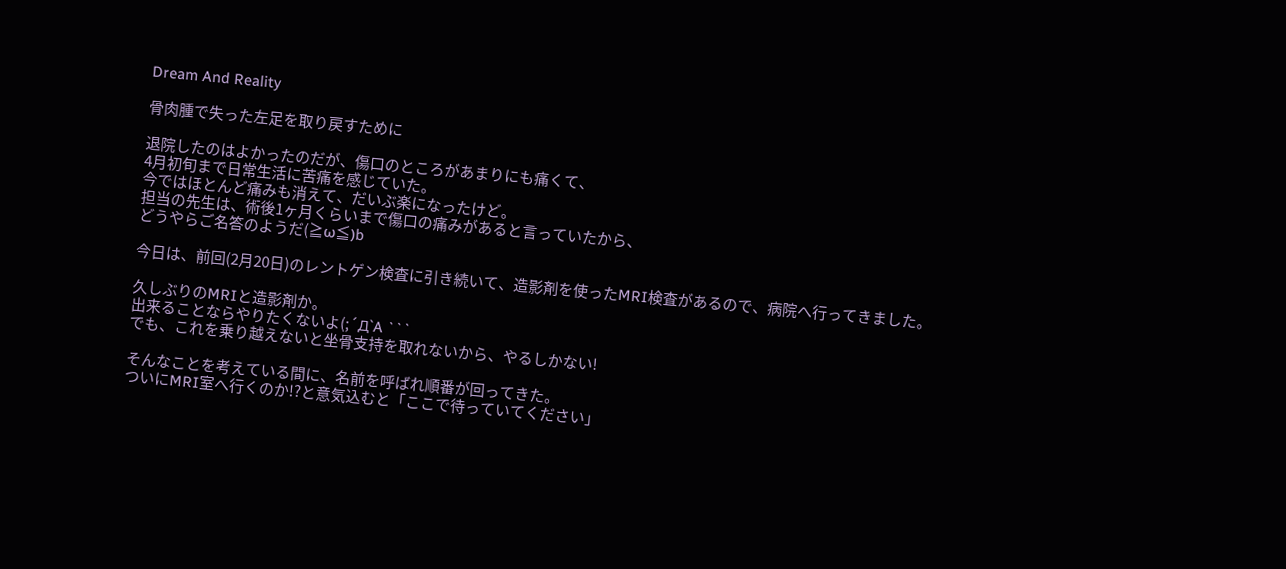Dream And Reality

骨肉腫で失った左足を取り戻すために

退院したのはよかったのだが、傷口のところがあまりにも痛くて、
4月初旬まで日常生活に苦痛を感じていた。
今ではほとんど痛みも消えて、だいぶ楽になったけど。
担当の先生は、術後1ヶ月くらいまで傷口の痛みがあると言っていたから、
どうやらご名答のようだ(≧ω≦)b

今日は、前回(2月20日)のレントゲン検査に引き続いて、造影剤を使ったMRI検査があるので、病院へ行ってきました。

久しぶりのMRIと造影剤か。
出来ることならやりたくないよ(;´Д`A ```
でも、これを乗り越えないと坐骨支持を取れないから、やるしかない!

そんなことを考えている間に、名前を呼ばれ順番が回ってきた。
ついにMRI室へ行くのか!?と意気込むと「ここで待っていてください」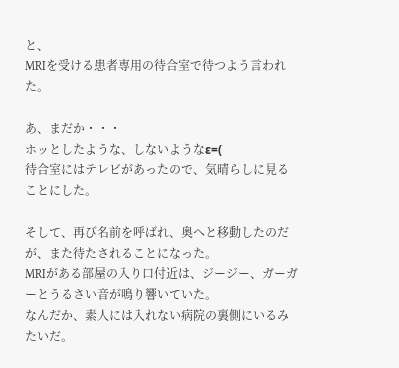と、
MRIを受ける患者専用の待合室で待つよう言われた。

あ、まだか・・・
ホッとしたような、しないようなε=(
待合室にはテレビがあったので、気晴らしに見ることにした。

そして、再び名前を呼ばれ、奥へと移動したのだが、また待たされることになった。
MRIがある部屋の入り口付近は、ジージー、ガーガーとうるさい音が鳴り響いていた。
なんだか、素人には入れない病院の裏側にいるみたいだ。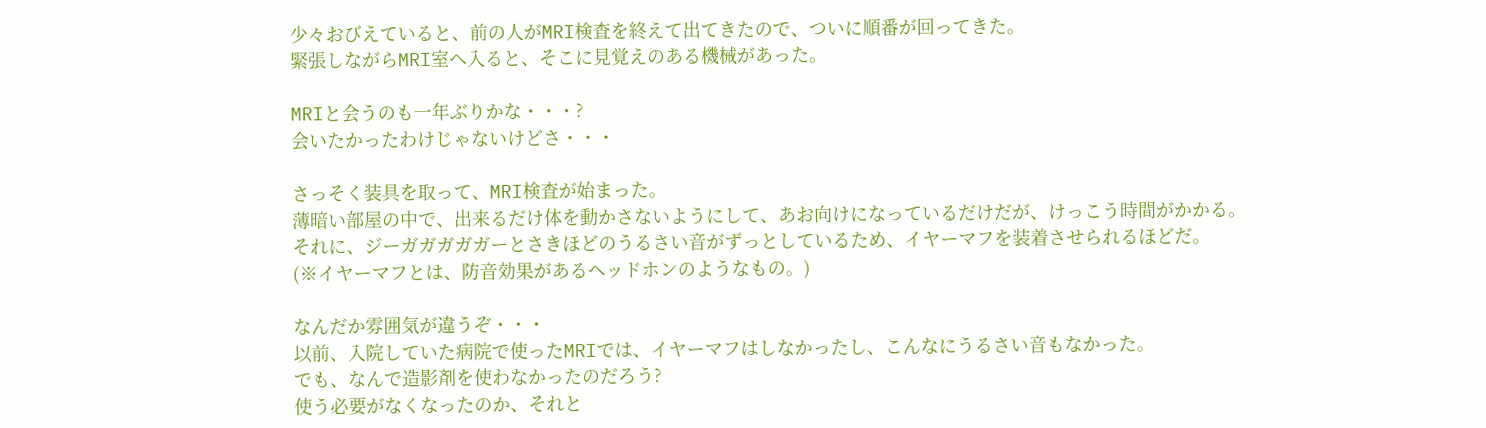少々おびえていると、前の人がMRI検査を終えて出てきたので、ついに順番が回ってきた。
緊張しながらMRI室へ入ると、そこに見覚えのある機械があった。

MRIと会うのも一年ぶりかな・・・?
会いたかったわけじゃないけどさ・・・

さっそく装具を取って、MRI検査が始まった。
薄暗い部屋の中で、出来るだけ体を動かさないようにして、あお向けになっているだけだが、けっこう時間がかかる。
それに、ジーガガガガガーとさきほどのうるさい音がずっとしているため、イヤーマフを装着させられるほどだ。
(※イヤーマフとは、防音効果があるヘッドホンのようなもの。)

なんだか雰囲気が違うぞ・・・
以前、入院していた病院で使ったMRIでは、イヤーマフはしなかったし、こんなにうるさい音もなかった。
でも、なんで造影剤を使わなかったのだろう?
使う必要がなくなったのか、それと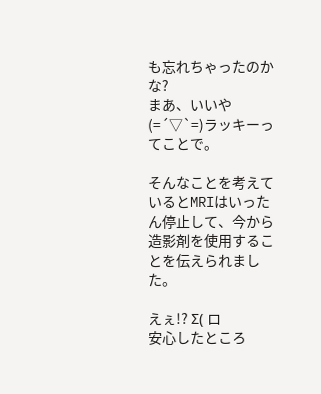も忘れちゃったのかな?
まあ、いいや(=´▽`=)ラッキーってことで。

そんなことを考えているとMRIはいったん停止して、今から造影剤を使用することを伝えられました。

えぇ!? Σ( ロ
安心したところ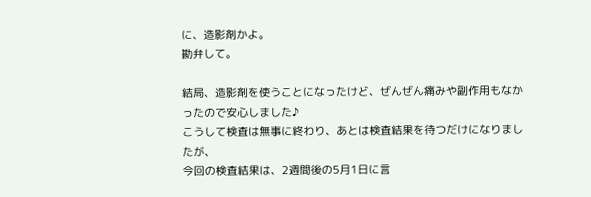に、造影剤かよ。
勘弁して。

結局、造影剤を使うことになったけど、ぜんぜん痛みや副作用もなかったので安心しました♪
こうして検査は無事に終わり、あとは検査結果を待つだけになりましたが、
今回の検査結果は、2週間後の5月1日に言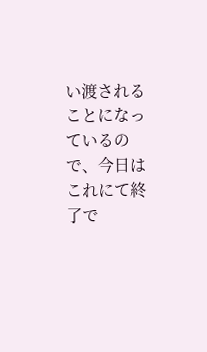い渡されることになっているので、今日はこれにて終了で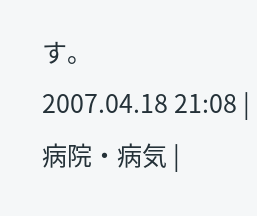す。
2007.04.18 21:08 | 病院・病気 |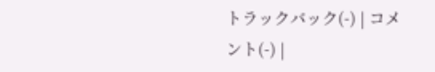トラックバック(-) | コメント(-) |